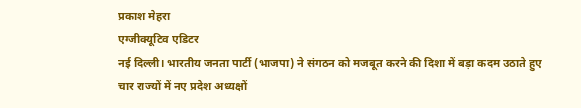प्रकाश मेहरा
एग्जीक्यूटिव एडिटर
नई दिल्ली। भारतीय जनता पार्टी (भाजपा) ने संगठन को मजबूत करने की दिशा में बड़ा कदम उठाते हुए चार राज्यों में नए प्रदेश अध्यक्षों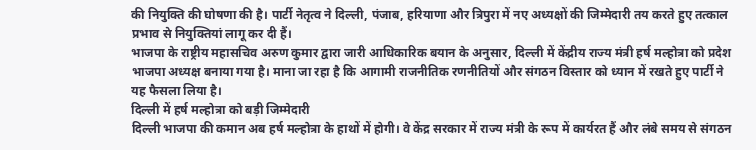की नियुक्ति की घोषणा की है। पार्टी नेतृत्व ने दिल्ली, पंजाब, हरियाणा और त्रिपुरा में नए अध्यक्षों की जिम्मेदारी तय करते हुए तत्काल प्रभाव से नियुक्तियां लागू कर दी हैं।
भाजपा के राष्ट्रीय महासचिव अरुण कुमार द्वारा जारी आधिकारिक बयान के अनुसार, दिल्ली में केंद्रीय राज्य मंत्री हर्ष मल्होत्रा को प्रदेश भाजपा अध्यक्ष बनाया गया है। माना जा रहा है कि आगामी राजनीतिक रणनीतियों और संगठन विस्तार को ध्यान में रखते हुए पार्टी ने यह फैसला लिया है।
दिल्ली में हर्ष मल्होत्रा को बड़ी जिम्मेदारी
दिल्ली भाजपा की कमान अब हर्ष मल्होत्रा के हाथों में होगी। वे केंद्र सरकार में राज्य मंत्री के रूप में कार्यरत हैं और लंबे समय से संगठन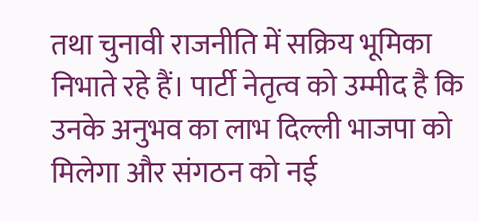तथा चुनावी राजनीति में सक्रिय भूमिका निभाते रहे हैं। पार्टी नेतृत्व को उम्मीद है कि उनके अनुभव का लाभ दिल्ली भाजपा को मिलेगा और संगठन को नई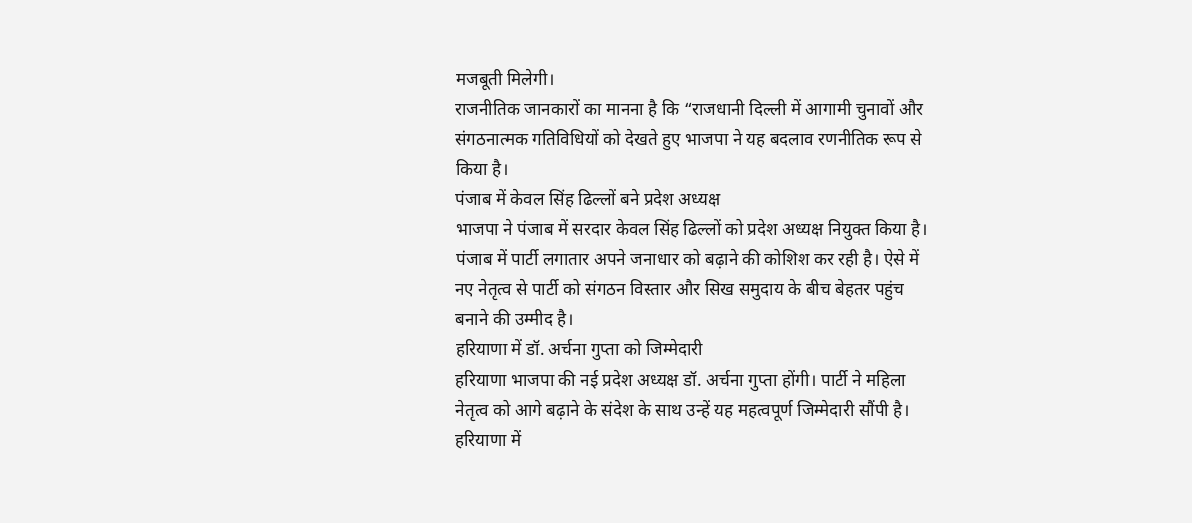मजबूती मिलेगी।
राजनीतिक जानकारों का मानना है कि “राजधानी दिल्ली में आगामी चुनावों और संगठनात्मक गतिविधियों को देखते हुए भाजपा ने यह बदलाव रणनीतिक रूप से किया है।
पंजाब में केवल सिंह ढिल्लों बने प्रदेश अध्यक्ष
भाजपा ने पंजाब में सरदार केवल सिंह ढिल्लों को प्रदेश अध्यक्ष नियुक्त किया है। पंजाब में पार्टी लगातार अपने जनाधार को बढ़ाने की कोशिश कर रही है। ऐसे में नए नेतृत्व से पार्टी को संगठन विस्तार और सिख समुदाय के बीच बेहतर पहुंच बनाने की उम्मीद है।
हरियाणा में डॉ. अर्चना गुप्ता को जिम्मेदारी
हरियाणा भाजपा की नई प्रदेश अध्यक्ष डॉ. अर्चना गुप्ता होंगी। पार्टी ने महिला नेतृत्व को आगे बढ़ाने के संदेश के साथ उन्हें यह महत्वपूर्ण जिम्मेदारी सौंपी है। हरियाणा में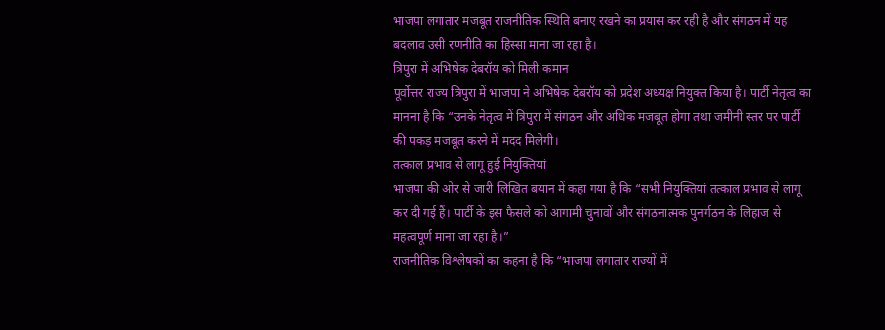भाजपा लगातार मजबूत राजनीतिक स्थिति बनाए रखने का प्रयास कर रही है और संगठन में यह बदलाव उसी रणनीति का हिस्सा माना जा रहा है।
त्रिपुरा में अभिषेक देबरॉय को मिली कमान
पूर्वोत्तर राज्य त्रिपुरा में भाजपा ने अभिषेक देबरॉय को प्रदेश अध्यक्ष नियुक्त किया है। पार्टी नेतृत्व का मानना है कि “उनके नेतृत्व में त्रिपुरा में संगठन और अधिक मजबूत होगा तथा जमीनी स्तर पर पार्टी की पकड़ मजबूत करने में मदद मिलेगी।
तत्काल प्रभाव से लागू हुई नियुक्तियां
भाजपा की ओर से जारी लिखित बयान में कहा गया है कि “सभी नियुक्तियां तत्काल प्रभाव से लागू कर दी गई हैं। पार्टी के इस फैसले को आगामी चुनावों और संगठनात्मक पुनर्गठन के लिहाज से महत्वपूर्ण माना जा रहा है।”
राजनीतिक विश्लेषकों का कहना है कि “भाजपा लगातार राज्यों में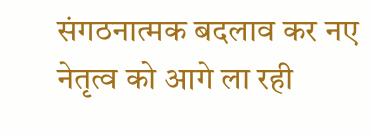संगठनात्मक बदलाव कर नए नेतृत्व को आगे ला रही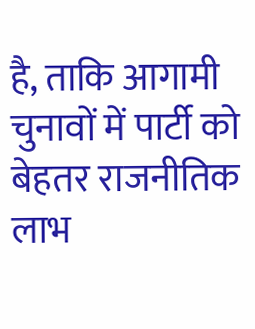है, ताकि आगामी चुनावों में पार्टी को बेहतर राजनीतिक लाभ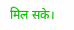मिल सके।